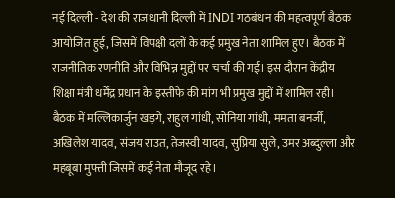नई दिल्ली - देश की राजधानी दिल्ली में INDI गठबंधन की महत्वपूर्ण बैठक आयोजित हुई, जिसमें विपक्षी दलों के कई प्रमुख नेता शामिल हुए। बैठक में राजनीतिक रणनीति और विभिन्न मुद्दों पर चर्चा की गई। इस दौरान केंद्रीय शिक्षा मंत्री धर्मेंद्र प्रधान के इस्तीफे की मांग भी प्रमुख मुद्दों में शामिल रही। बैठक में मल्लिकार्जुन खड़गे, राहुल गांधी, सोनिया गांधी, ममता बनर्जी, अखिलेश यादव, संजय राउत, तेजस्वी यादव, सुप्रिया सुले, उमर अब्दुल्ला और महबूबा मुफ्ती जिसमें कई नेता मौजूद रहे।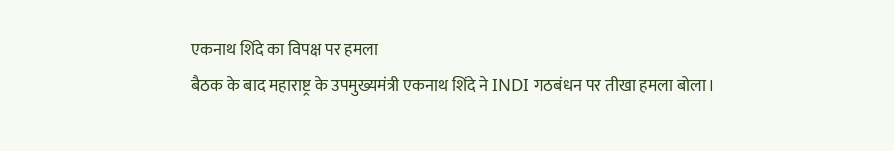एकनाथ शिंदे का विपक्ष पर हमला
बैठक के बाद महाराष्ट्र के उपमुख्यमंत्री एकनाथ शिंदे ने INDI गठबंधन पर तीखा हमला बोला।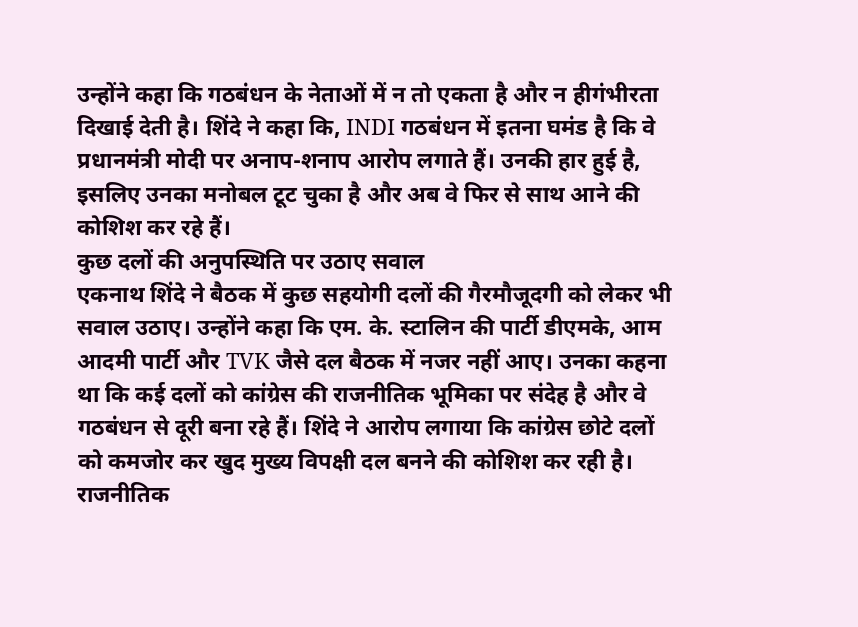उन्होंने कहा कि गठबंधन के नेताओं में न तो एकता है और न हीगंभीरता दिखाई देती है। शिंदे ने कहा कि, INDI गठबंधन में इतना घमंड है कि वे प्रधानमंत्री मोदी पर अनाप-शनाप आरोप लगाते हैं। उनकी हार हुई है, इसलिए उनका मनोबल टूट चुका है और अब वे फिर से साथ आने की कोशिश कर रहे हैं।
कुछ दलों की अनुपस्थिति पर उठाए सवाल
एकनाथ शिंदे ने बैठक में कुछ सहयोगी दलों की गैरमौजूदगी को लेकर भी सवाल उठाए। उन्होंने कहा कि एम. के. स्टालिन की पार्टी डीएमके, आम आदमी पार्टी और TVK जैसे दल बैठक में नजर नहीं आए। उनका कहना था कि कई दलों को कांग्रेस की राजनीतिक भूमिका पर संदेह है और वे गठबंधन से दूरी बना रहे हैं। शिंदे ने आरोप लगाया कि कांग्रेस छोटे दलों को कमजोर कर खुद मुख्य विपक्षी दल बनने की कोशिश कर रही है।
राजनीतिक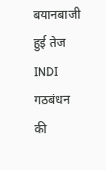बयानबाजी हुई तेज
INDI गठबंधन की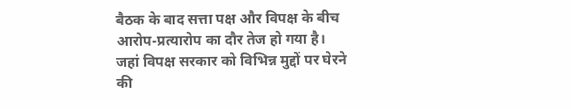बैठक के बाद सत्ता पक्ष और विपक्ष के बीच आरोप-प्रत्यारोप का दौर तेज हो गया है। जहां विपक्ष सरकार को विभिन्न मुद्दों पर घेरने की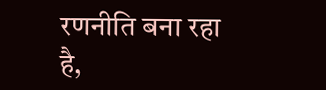रणनीति बना रहा है,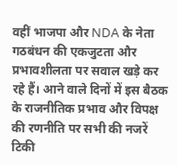वहीं भाजपा और NDA के नेता गठबंधन की एकजुटता और प्रभावशीलता पर सवाल खड़े कर रहे हैं। आने वाले दिनों में इस बैठक के राजनीतिक प्रभाव और विपक्ष की रणनीति पर सभी की नजरें टिकी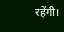रहेंगी।